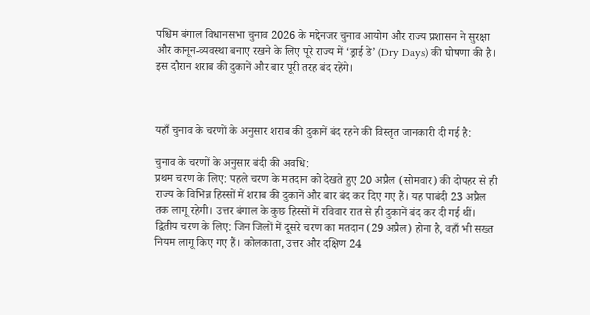पश्चिम बंगाल विधानसभा चुनाव 2026 के मद्देनजर चुनाव आयोग और राज्य प्रशासन ने सुरक्षा और कानून-व्यवस्था बनाए रखने के लिए पूरे राज्य में ‘ड्राई डे’ (Dry Days) की घोषणा की है। इस दौरान शराब की दुकानें और बार पूरी तरह बंद रहेंगे।



यहाँ चुनाव के चरणों के अनुसार शराब की दुकानें बंद रहने की विस्तृत जानकारी दी गई है:

चुनाव के चरणों के अनुसार बंदी की अवधि:
प्रथम चरण के लिए: पहले चरण के मतदान को देखते हुए 20 अप्रैल (सोमवार) की दोपहर से ही राज्य के विभिन्न हिस्सों में शराब की दुकानें और बार बंद कर दिए गए हैं। यह पाबंदी 23 अप्रैल तक लागू रहेगी। उत्तर बंगाल के कुछ हिस्सों में रविवार रात से ही दुकानें बंद कर दी गई थीं।
द्वितीय चरण के लिए: जिन जिलों में दूसरे चरण का मतदान (29 अप्रैल) होना है, वहाँ भी सख्त नियम लागू किए गए हैं। कोलकाता, उत्तर और दक्षिण 24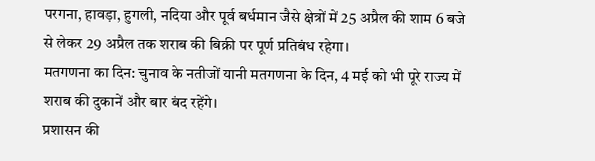परगना, हावड़ा, हुगली, नदिया और पूर्व बर्धमान जैसे क्षेत्रों में 25 अप्रैल की शाम 6 बजे से लेकर 29 अप्रैल तक शराब की बिक्री पर पूर्ण प्रतिबंध रहेगा।
मतगणना का दिन: चुनाव के नतीजों यानी मतगणना के दिन, 4 मई को भी पूरे राज्य में शराब की दुकानें और बार बंद रहेंगे।
प्रशासन की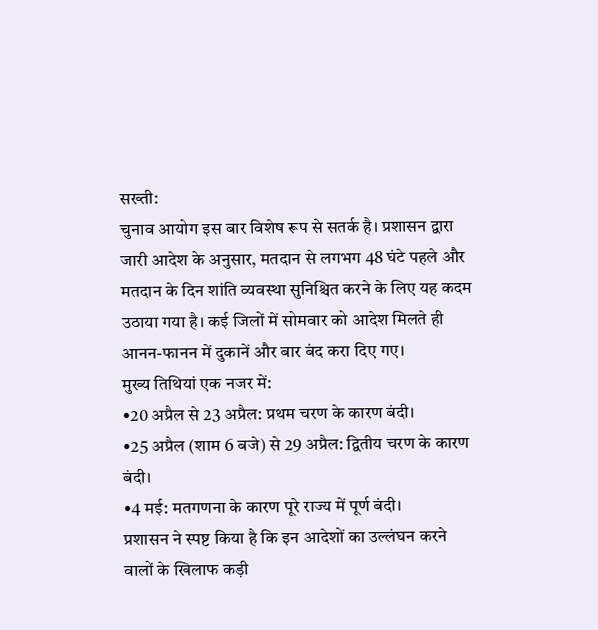सख्ती:
चुनाव आयोग इस बार विशेष रूप से सतर्क है। प्रशासन द्वारा जारी आदेश के अनुसार, मतदान से लगभग 48 घंटे पहले और मतदान के दिन शांति व्यवस्था सुनिश्चित करने के लिए यह कदम उठाया गया है। कई जिलों में सोमवार को आदेश मिलते ही आनन-फानन में दुकानें और बार बंद करा दिए गए।
मुख्य तिथियां एक नजर में:
•20 अप्रैल से 23 अप्रैल: प्रथम चरण के कारण बंदी।
•25 अप्रैल (शाम 6 बजे) से 29 अप्रैल: द्वितीय चरण के कारण बंदी।
•4 मई: मतगणना के कारण पूरे राज्य में पूर्ण बंदी।
प्रशासन ने स्पष्ट किया है कि इन आदेशों का उल्लंघन करने वालों के खिलाफ कड़ी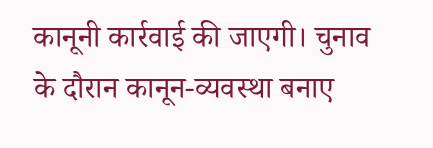कानूनी कार्रवाई की जाएगी। चुनाव के दौरान कानून-व्यवस्था बनाए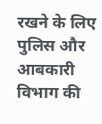रखने के लिए पुलिस और आबकारी विभाग की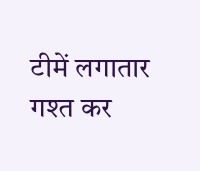टीमें लगातार गश्त कर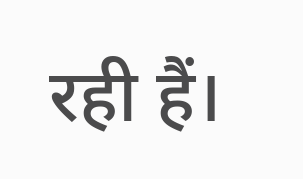रही हैं।